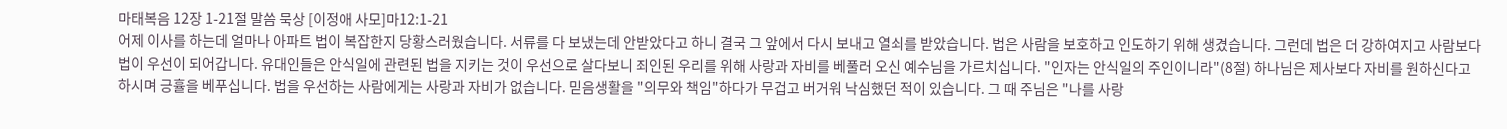마태복음 12장 1-21절 말씀 묵상 [이정애 사모]마12:1-21
어제 이사를 하는데 얼마나 아파트 법이 복잡한지 당황스러웠습니다. 서류를 다 보냈는데 안받았다고 하니 결국 그 앞에서 다시 보내고 열쇠를 받았습니다. 법은 사람을 보호하고 인도하기 위해 생겼습니다. 그런데 법은 더 강하여지고 사람보다 법이 우선이 되어갑니다. 유대인들은 안식일에 관련된 법을 지키는 것이 우선으로 살다보니 죄인된 우리를 위해 사랑과 자비를 베풀러 오신 예수님을 가르치십니다. "인자는 안식일의 주인이니라"(8절) 하나님은 제사보다 자비를 원하신다고 하시며 긍휼을 베푸십니다. 법을 우선하는 사람에게는 사랑과 자비가 없습니다. 믿음생활을 "의무와 책임"하다가 무겁고 버거워 낙심했던 적이 있습니다. 그 때 주님은 "나를 사랑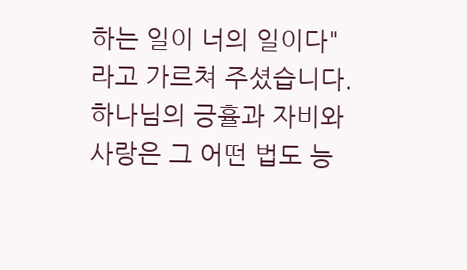하는 일이 너의 일이다"라고 가르쳐 주셨습니다. 하나님의 긍휼과 자비와 사랑은 그 어떤 법도 능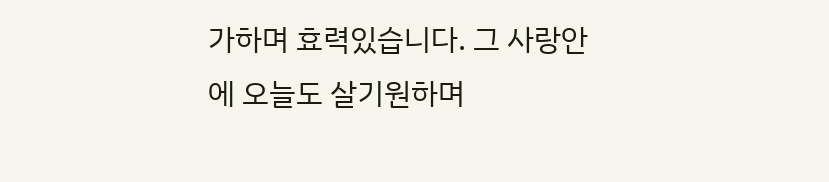가하며 효력있습니다. 그 사랑안에 오늘도 살기원하며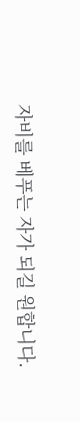자비를 베푸는 자가 되길 원합니다.